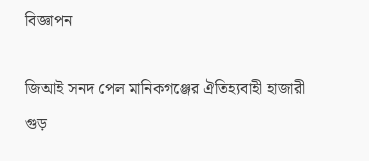বিজ্ঞাপন

জিআই সনদ পেল মানিকগঞ্জের ঐতিহ্যবাহী হাজারী গুড়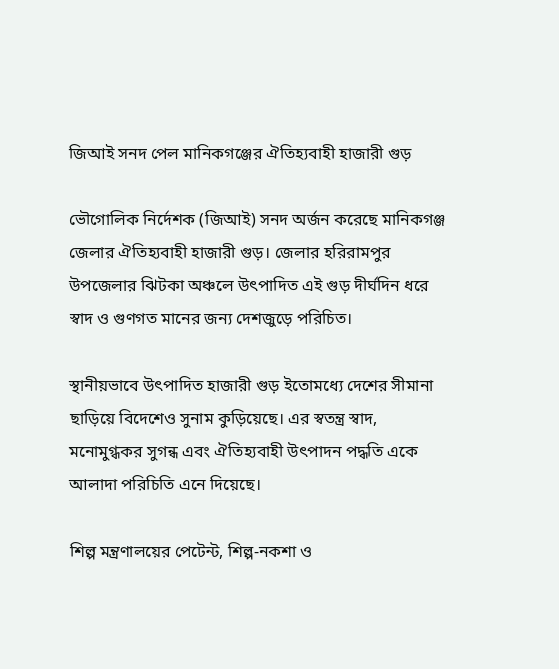জিআই সনদ পেল মানিকগঞ্জের ঐতিহ্যবাহী হাজারী গুড়

ভৌগোলিক নির্দেশক (জিআই) সনদ অর্জন করেছে মানিকগঞ্জ জেলার ঐতিহ্যবাহী হাজারী গুড়। জেলার হরিরামপুর উপজেলার ঝিটকা অঞ্চলে উৎপাদিত এই গুড় দীর্ঘদিন ধরে স্বাদ ও গুণগত মানের জন্য দেশজুড়ে পরিচিত।

স্থানীয়ভাবে উৎপাদিত হাজারী গুড় ইতোমধ্যে দেশের সীমানা ছাড়িয়ে বিদেশেও সুনাম কুড়িয়েছে। এর স্বতন্ত্র স্বাদ, মনোমুগ্ধকর সুগন্ধ এবং ঐতিহ্যবাহী উৎপাদন পদ্ধতি একে আলাদা পরিচিতি এনে দিয়েছে।

শিল্প মন্ত্রণালয়ের পেটেন্ট, শিল্প-নকশা ও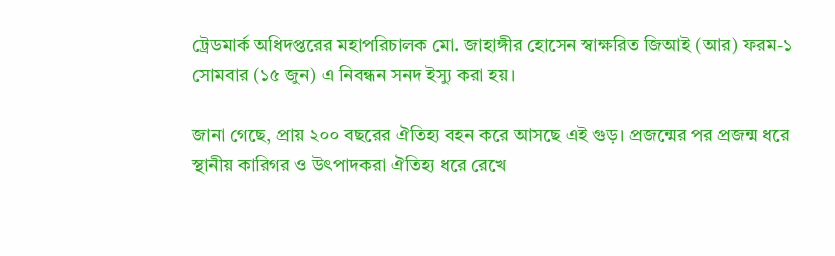ট্রেডমার্ক অধিদপ্তরের মহাপরিচালক মো. জাহাঙ্গীর হোসেন স্বাক্ষরিত জিআই (আর) ফরম-১ সোমবার (১৫ জুন) এ নিবন্ধন সনদ ইস্যু করা হয়।

জানা গেছে, প্রায় ২০০ বছরের ঐতিহ্য বহন করে আসছে এই গুড়। প্রজন্মের পর প্রজন্ম ধরে স্থানীয় কারিগর ও উৎপাদকরা ঐতিহ্য ধরে রেখে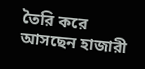তৈরি করে আসছেন হাজারী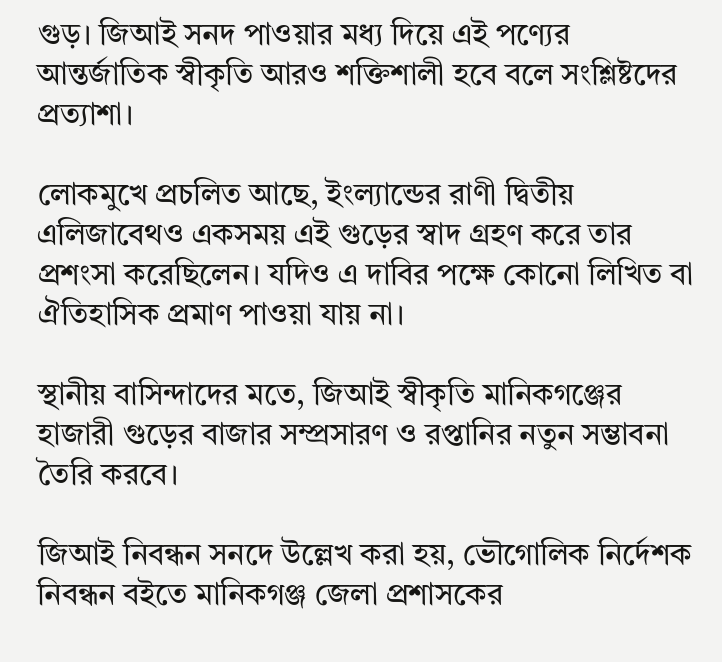গুড়। জিআই সনদ পাওয়ার মধ্য দিয়ে এই পণ্যের আন্তর্জাতিক স্বীকৃতি আরও শক্তিশালী হবে বলে সংশ্লিষ্টদের প্রত্যাশা।

লোকমুখে প্রচলিত আছে, ইংল্যান্ডের রাণী দ্বিতীয় এলিজাবেথও একসময় এই গুড়ের স্বাদ গ্রহণ করে তার প্রশংসা করেছিলেন। যদিও এ দাবির পক্ষে কোনো লিখিত বা ঐতিহাসিক প্রমাণ পাওয়া যায় না।

স্থানীয় বাসিন্দাদের মতে, জিআই স্বীকৃতি মানিকগঞ্জের হাজারী গুড়ের বাজার সম্প্রসারণ ও রপ্তানির নতুন সম্ভাবনা তৈরি করবে।

জিআই নিবন্ধন সনদে উল্লেখ করা হয়, ভৌগোলিক নির্দেশক নিবন্ধন বইতে মানিকগঞ্জ জেলা প্রশাসকের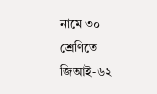নামে ৩০ শ্রেণিতে জিআই-৬২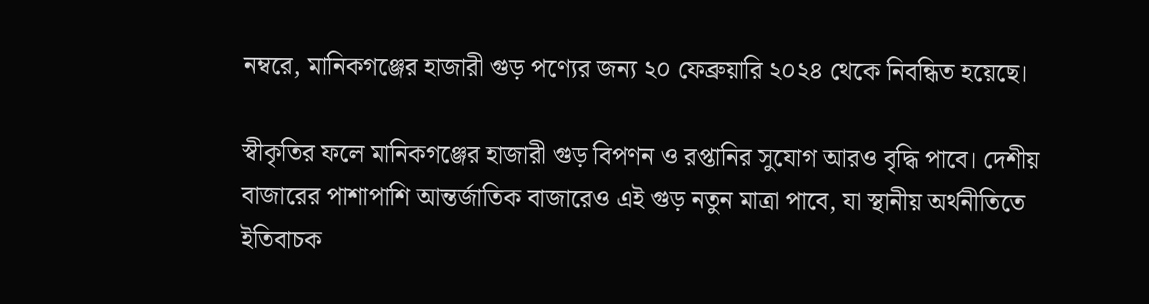নম্বরে, মানিকগঞ্জের হাজারী গুড় পণ্যের জন্য ২০ ফেব্রুয়ারি ২০২৪ থেকে নিবন্ধিত হয়েছে।

স্বীকৃতির ফলে মানিকগঞ্জের হাজারী গুড় বিপণন ও রপ্তানির সুযোগ আরও বৃদ্ধি পাবে। দেশীয় বাজারের পাশাপাশি আন্তর্জাতিক বাজারেও এই গুড় নতুন মাত্রা পাবে, যা স্থানীয় অর্থনীতিতে ইতিবাচক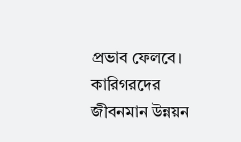প্রভাব ফেলবে। কারিগরদের জীবনমান উন্নয়ন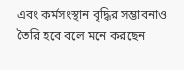এবং কর্মসংস্থান বৃদ্ধির সম্ভাবনাও তৈরি হবে বলে মনে করছেন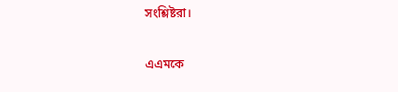সংশ্লিষ্টরা।

এএমকে